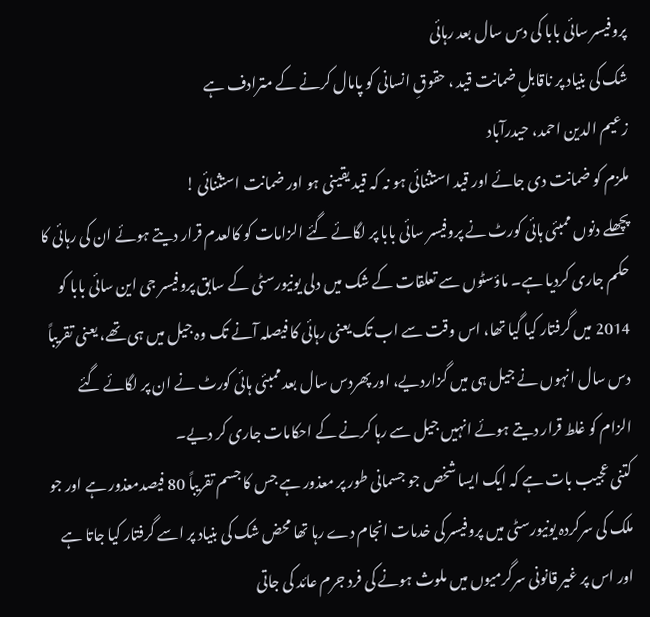پروفیسر سائی بابا کی دس سال بعد رہائی
شک کی بنیاد پر ناقابلِ ضمانت قید ، حقوقِ انسانی کو پامال کرنے کے مترادف ہے
زعیم الدین احمد، حیدرآباد
ملزم کو ضمانت دی جائے اور قید استثنائی ہو نہ کہ قید یقینی ہو اور ضمانت استثنائی !
پچھلے دنوں ممبئی ہائی کورٹ نے پروفیسر سائی بابا پر لگائے گئے الزامات کو کالعدم قرار دیتے ہوئے ان کی رہائی کا حکم جاری کردیا ہے۔ ماؤسٹوں سے تعلقات کے شک میں دلی یونیورسٹی کے سابق پروفیسر جی این سائی بابا کو 2014 میں گرفتار کیا گیا تھا، اس وقت سے اب تک یعنی رہائی کا فیصلہ آنے تک وہ جیل میں ہی تھے، یعنی تقریباً دس سال انہوں نے جیل ہی میں گزاردیے، اور پھردس سال بعد ممبئی ہائی کورٹ نے ان پر لگائے گئے الزام کو غلط قرار دیتے ہوئے انہیں جیل سے رہا کرنے کے احکامات جاری کر دیے۔
کتنی عجیب بات ہے کہ ایک ایسا شخص جو جسمانی طور پر معذور ہے جس کا جسم تقریباً 80 فیصدمعذور ہے اور جو ملک کی سرکردہ یونیورسٹی میں پروفیسر کی خدمات انجام دے رہا تھا محض شک کی بنیاد پر اسے گرفتار کیا جاتا ہے اور اس پر غیر قانونی سرگرمیوں میں ملوث ہونے کی فرد جرم عائد کی جاتی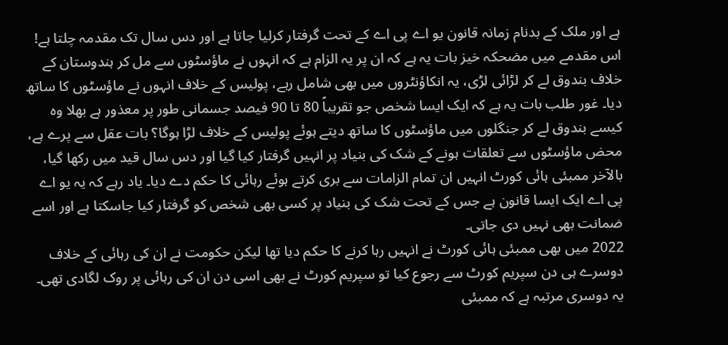ہے اور ملک کے بدنام زمانہ قانون یو اے پی اے کے تحت گرفتار کرلیا جاتا ہے اور دس سال تک مقدمہ چلتا ہے! اس مقدمے میں مضحکہ خیز بات یہ ہے کہ ان پر یہ الزام ہے کہ انہوں نے ماؤسٹوں سے مل کر ہندوستان کے خلاف بندوق لے کر لڑائی لڑی، یہ انکاؤنٹروں میں بھی شامل رہے، پولیس کے خلاف انہوں نے ماؤسٹوں کا ساتھ دیا۔ غور طلب بات یہ ہے کہ ایک ایسا شخص جو تقریباً 80 تا 90 فیصد جسمانی طور پر معذور ہے بھلا وہ کیسے بندوق لے کر جنگلوں میں ماؤسٹوں کا ساتھ دیتے ہوئے پولیس کے خلاف لڑا ہوگا؟ بات عقل سے پرے ہے، محض ماؤسٹوں سے تعلقات ہونے کے شک کی بنیاد پر انہیں گرفتار کیا گیا اور دس سال قید میں رکھا گیا، بالآخر ممبئی ہائی کورٹ انہیں ان تمام الزامات سے بری کرتے ہوئے رہائی کا حکم دے دیا۔ یاد رہے کہ یہ یو اے پی اے ایک ایسا قانون ہے جس کے تحت شک کی بنیاد پر کسی بھی شخص کو گرفتار کیا جاسکتا ہے اور اسے ضمانت بھی نہیں دی جاتی۔
2022 میں بھی ممبئی ہائی کورٹ نے انہیں رہا کرنے کا حکم دیا تھا لیکن حکومت نے ان کی رہائی کے خلاف دوسرے ہی دن سپریم کورٹ سے رجوع کیا تو سپریم کورٹ نے بھی اسی دن ان کی رہائی پر روک لگادی تھی۔ یہ دوسری مرتبہ ہے کہ ممبئی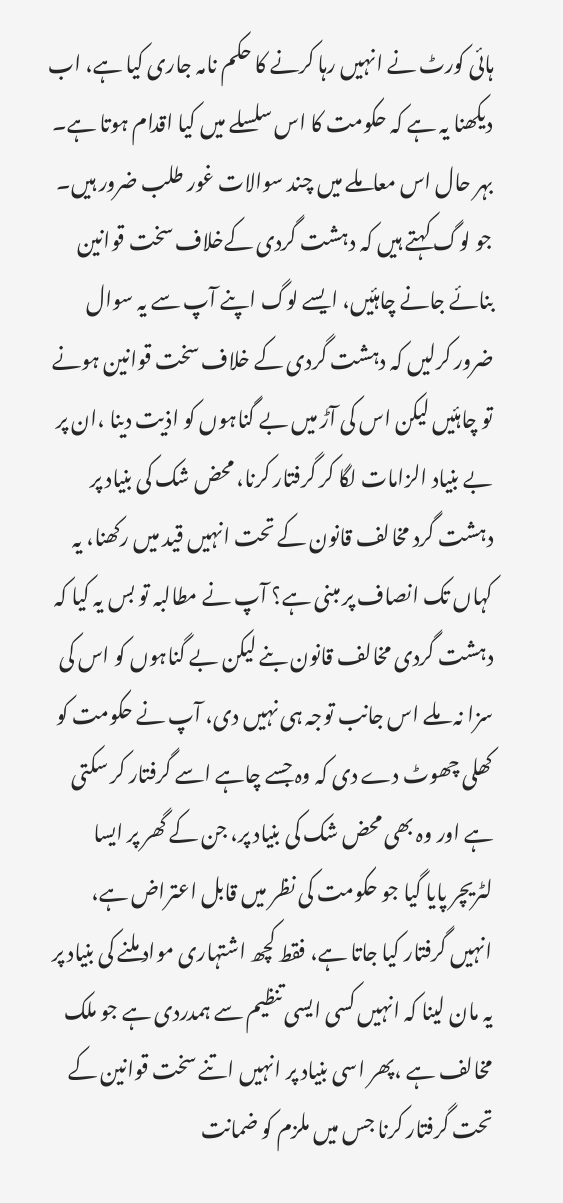ہائی کورٹ نے انہیں رہا کرنے کا حکم نامہ جاری کیا ہے، اب دیکھنا یہ ہے کہ حکومت کا اس سلسلے میں کیا اقدام ہوتا ہے۔ بہر حال اس معاملے میں چند سوالات غور طلب ضرور ہیں۔
جو لوگ کہتے ہیں کہ دہشت گردی کےخلاف سخت قوانین بنائے جانے چاہئیں، ایسے لوگ اپنے آپ سے یہ سوال ضرور کرلیں کہ دہشت گردی کے خلاف سخت قوانین ہونے تو چاہئیں لیکن اس کی آڑ میں بے گناہوں کو اذیت دینا ،ان پر بے بنیاد الزامات لگا کر گرفتار کرنا، محض شک کی بنیاد پر دہشت گرد مخالف قانون کے تحت انہیں قید میں رکھنا، یہ کہاں تک انصاف پر مبنی ہے؟ آپ نے مطالبہ تو بس یہ کیا کہ دہشت گردی مخالف قانون بنے لیکن بے گناہوں کو اس کی سزا نہ ملے اس جانب توجہ ہی نہیں دی، آپ نے حکومت کو کھلی چھوٹ دے دی کہ وہ جسے چاہے اسے گرفتار کر سکتی ہے اور وہ بھی محض شک کی بنیاد پر، جن کے گھر پر ایسا لٹریچر پایا گیا جو حکومت کی نظر میں قابل اعتراض ہے، انہیں گرفتار کیا جاتا ہے، فقط کچھ اشتہاری مواد ملنے کی بنیاد پر یہ مان لینا کہ انہیں کسی ایسی تنظیم سے ہمدردی ہے جو ملک مخالف ہے ،پھر اسی بنیاد پر انہیں اتنے سخت قوانین کے تحت گرفتار کرنا جس میں ملزم کو ضمانت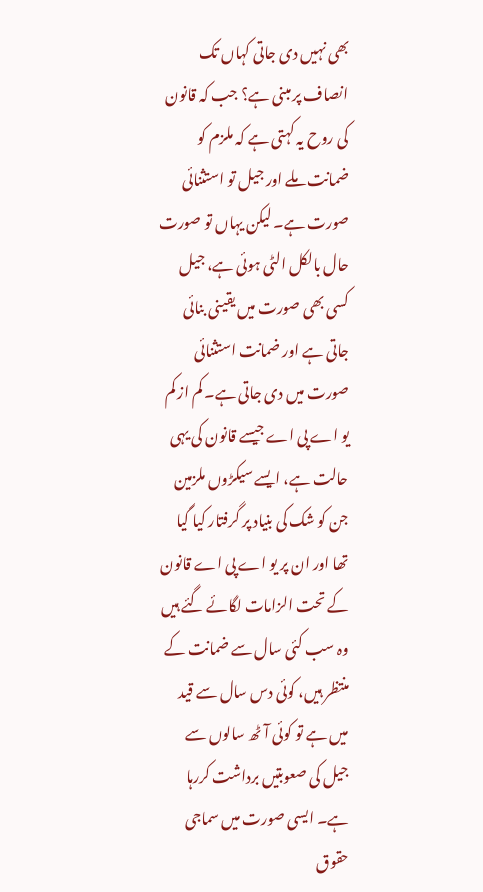بھی نہیں دی جاتی کہاں تک انصاف پر مبنی ہے؟ جب کہ قانون کی روح یہ کہتی ہے کہ ملزم کو ضمانت ملے اور جیل تو استثنائی صورت ہے۔ لیکن یہاں تو صورت حال بالکل الٹی ہوئی ہے، جیل کسی بھی صورت میں یقینی بنائی جاتی ہے اور ضمانت استثنائی صورت میں دی جاتی ہے۔ کم از کم یو اے پی اے جیسے قانون کی یہی حالت ہے، ایسے سیکڑوں ملزمین جن کو شک کی بنیاد پر گرفتار کیا گیا تھا اور ان پر یو اے پی اے قانون کے تحت الزامات لگائے گئے ہیں وہ سب کئی سال سے ضمانت کے منتظر ہیں، کوئی دس سال سے قید میں ہے تو کوئی آٹھ سالوں سے جیل کی صعوبتیں برداشت کررہا ہے۔ ایسی صورت میں سماجی حقوق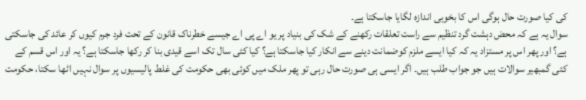کی کیا صورت حال ہوگی اس کا بخوبی اندازہ لگایا جاسکتا ہے۔
سوال یہ ہے کہ محض دہشت گرد تنظیم سے راست تعلقات رکھنے کے شک کی بنیاد پر یو اے پی اے جیسے خطرناک قانون کے تحت فرد جرم کیوں کر عائد کی جاسکتی ہے؟ اور پھر اس پر مستزاد یہ کہ کیا ایسے ملزم کوضمانت دینے سے انکار کیا جاسکتا ہے؟ کیا کئی سال تک اسے قیدی بنا کر رکھا جاسکتا ہے؟ یہ اور اس قسم کے کئی گمبھیر سوالات ہیں جو جواب طلب ہیں۔ اگر ایسی ہی صورت حال رہی تو پھر ملک میں کوئی بھی حکومت کی غلط پالیسیوں پر سوال نہیں اٹھا سکتا، حکومت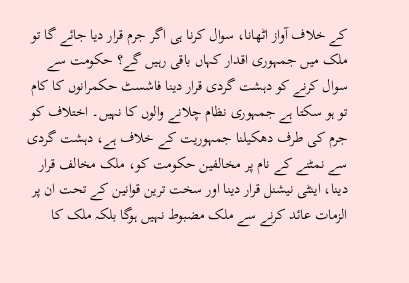کے خلاف آواز اٹھانا، سوال کرنا ہی اگر جرم قرار دیا جائے گا تو ملک میں جمہوری اقدار کہاں باقی رہیں گے؟ حکومت سے سوال کرنے کو دہشت گردی قرار دینا فاشسٹ حکمرانوں کا کام تو ہو سکتا ہے جمہوری نظام چلانے والوں کا نہیں۔ اختلاف کو جرم کی طرف دھکیلنا جمہوریت کے خلاف ہے، دہشت گردی سے نمٹنے کے نام پر مخالفین حکومت کو، ملک مخالف قرار دینا، اینٹی نیشنل قرار دینا اور سخت ترین قوانین کے تحت ان پر الزمات عائد کرنے سے ملک مضبوط نہیں ہوگا بلکہ ملک کا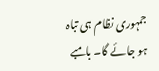جمہوری نظام ہی تباہ ہو جائے گا۔ بامبے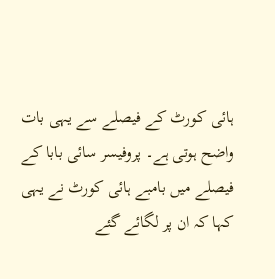ہائی کورٹ کے فیصلے سے یہی بات واضح ہوتی ہے۔ پروفیسر سائی بابا کے فیصلے میں بامبے ہائی کورٹ نے یہی کہا کہ ان پر لگائے گئے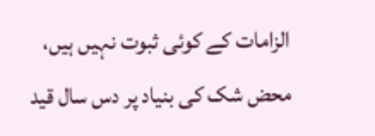الزامات کے کوئی ثبوت نہیں ہیں، محض شک کی بنیاد پر دس سال قید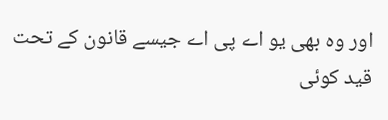اور وہ بھی یو اے پی اے جیسے قانون کے تحت قید کوئی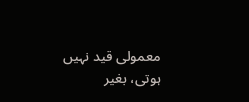معمولی قید نہیں ہوتی، بغیر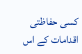کسی حفاظتی اقدامات کے اس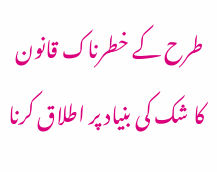طرح کے خطرناک قانون کا شک کی بنیاد پر اطلاق کرنا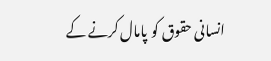انسانی حقوق کو پامال کرنے کے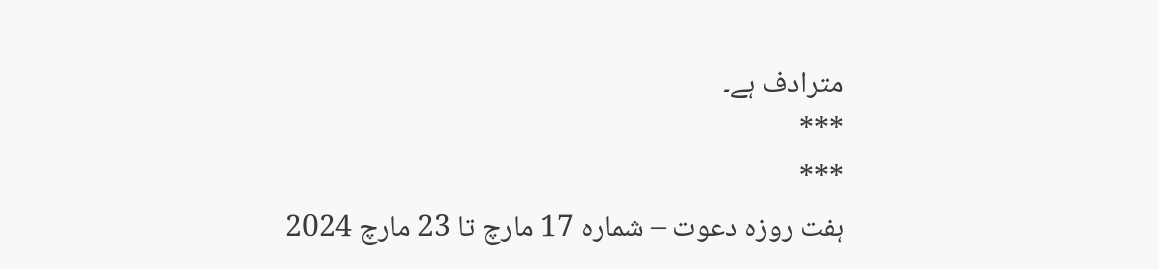مترادف ہے۔
***
***
ہفت روزہ دعوت – شمارہ 17 مارچ تا 23 مارچ 2024